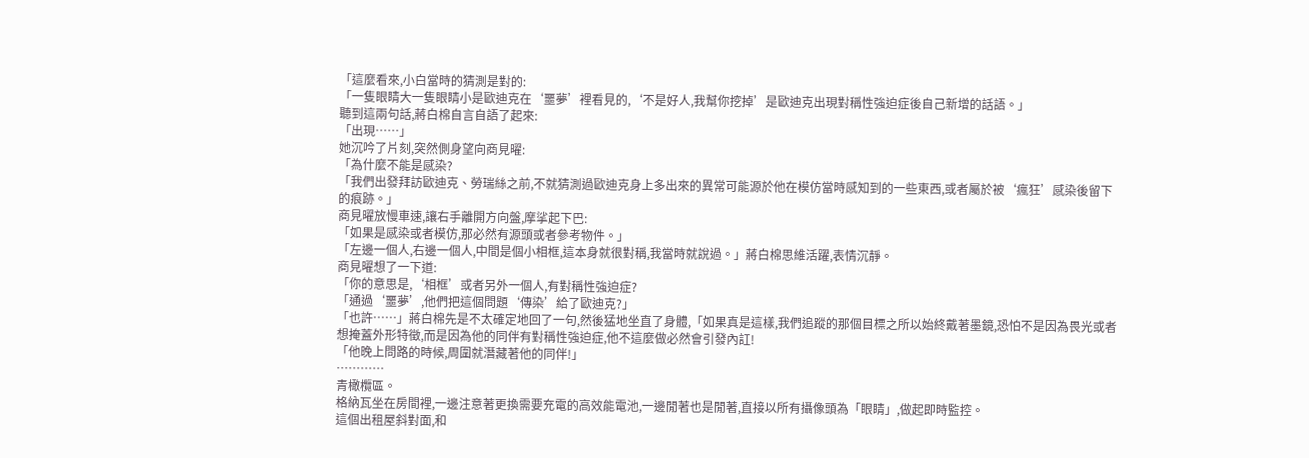「這麼看來,小白當時的猜測是對的:
「一隻眼睛大一隻眼睛小是歐迪克在‘噩夢’裡看見的,‘不是好人,我幫你挖掉’是歐迪克出現對稱性強迫症後自己新增的話語。」
聽到這兩句話,蔣白棉自言自語了起來:
「出現……」
她沉吟了片刻,突然側身望向商見曜:
「為什麼不能是感染?
「我們出發拜訪歐迪克、勞瑞絲之前,不就猜測過歐迪克身上多出來的異常可能源於他在模仿當時感知到的一些東西,或者屬於被‘瘋狂’感染後留下的痕跡。」
商見曜放慢車速,讓右手離開方向盤,摩挲起下巴:
「如果是感染或者模仿,那必然有源頭或者參考物件。」
「左邊一個人,右邊一個人,中間是個小相框,這本身就很對稱,我當時就說過。」蔣白棉思維活躍,表情沉靜。
商見曜想了一下道:
「你的意思是,‘相框’或者另外一個人,有對稱性強迫症?
「通過‘噩夢’,他們把這個問題‘傳染’給了歐迪克?」
「也許……」蔣白棉先是不太確定地回了一句,然後猛地坐直了身體,「如果真是這樣,我們追蹤的那個目標之所以始終戴著墨鏡,恐怕不是因為畏光或者想掩蓋外形特徵,而是因為他的同伴有對稱性強迫症,他不這麼做必然會引發內訌!
「他晚上問路的時候,周圍就潛藏著他的同伴!」
…………
青橄欖區。
格納瓦坐在房間裡,一邊注意著更換需要充電的高效能電池,一邊閒著也是閒著,直接以所有攝像頭為「眼睛」,做起即時監控。
這個出租屋斜對面,和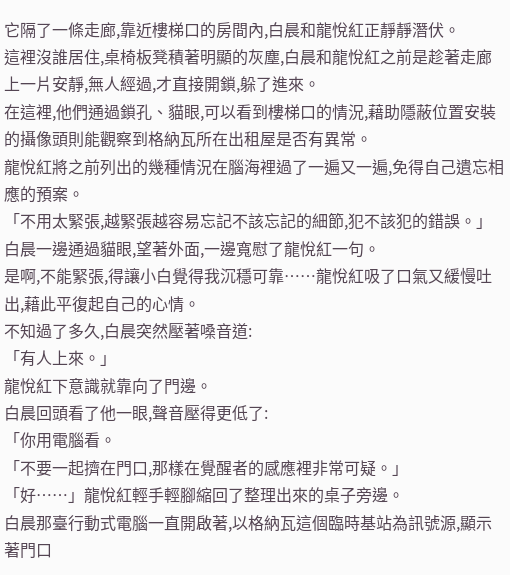它隔了一條走廊,靠近樓梯口的房間內,白晨和龍悅紅正靜靜潛伏。
這裡沒誰居住,桌椅板凳積著明顯的灰塵,白晨和龍悅紅之前是趁著走廊上一片安靜,無人經過,才直接開鎖,躲了進來。
在這裡,他們通過鎖孔、貓眼,可以看到樓梯口的情況,藉助隱蔽位置安裝的攝像頭則能觀察到格納瓦所在出租屋是否有異常。
龍悅紅將之前列出的幾種情況在腦海裡過了一遍又一遍,免得自己遺忘相應的預案。
「不用太緊張,越緊張越容易忘記不該忘記的細節,犯不該犯的錯誤。」白晨一邊通過貓眼,望著外面,一邊寬慰了龍悅紅一句。
是啊,不能緊張,得讓小白覺得我沉穩可靠……龍悅紅吸了口氣又緩慢吐出,藉此平復起自己的心情。
不知過了多久,白晨突然壓著嗓音道:
「有人上來。」
龍悅紅下意識就靠向了門邊。
白晨回頭看了他一眼,聲音壓得更低了:
「你用電腦看。
「不要一起擠在門口,那樣在覺醒者的感應裡非常可疑。」
「好……」龍悅紅輕手輕腳縮回了整理出來的桌子旁邊。
白晨那臺行動式電腦一直開啟著,以格納瓦這個臨時基站為訊號源,顯示著門口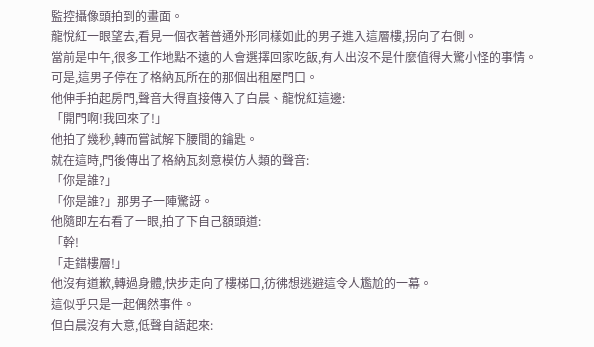監控攝像頭拍到的畫面。
龍悅紅一眼望去,看見一個衣著普通外形同樣如此的男子進入這層樓,拐向了右側。
當前是中午,很多工作地點不遠的人會選擇回家吃飯,有人出沒不是什麼值得大驚小怪的事情。
可是,這男子停在了格納瓦所在的那個出租屋門口。
他伸手拍起房門,聲音大得直接傳入了白晨、龍悅紅這邊:
「開門啊!我回來了!」
他拍了幾秒,轉而嘗試解下腰間的鑰匙。
就在這時,門後傳出了格納瓦刻意模仿人類的聲音:
「你是誰?」
「你是誰?」那男子一陣驚訝。
他隨即左右看了一眼,拍了下自己額頭道:
「幹!
「走錯樓層!」
他沒有道歉,轉過身體,快步走向了樓梯口,彷彿想逃避這令人尷尬的一幕。
這似乎只是一起偶然事件。
但白晨沒有大意,低聲自語起來: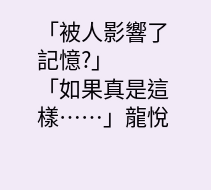「被人影響了記憶?」
「如果真是這樣……」龍悅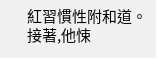紅習慣性附和道。
接著,他悚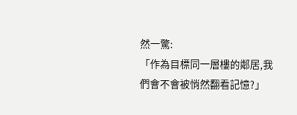然一驚:
「作為目標同一層樓的鄰居,我們會不會被悄然翻看記憶?」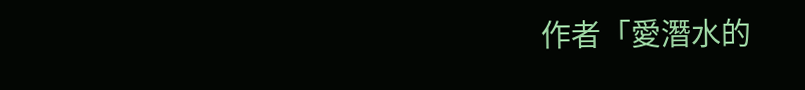作者「愛潛水的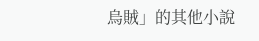烏賊」的其他小說